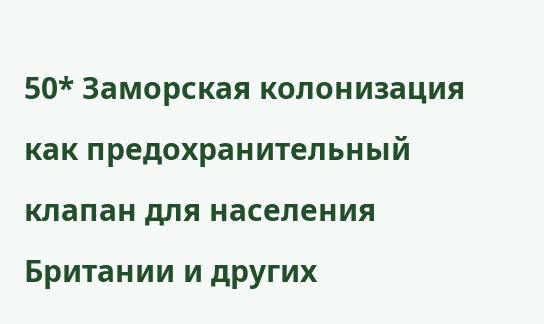50* Заморская колонизация как предохранительный клапан для населения Британии и других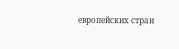европейских стран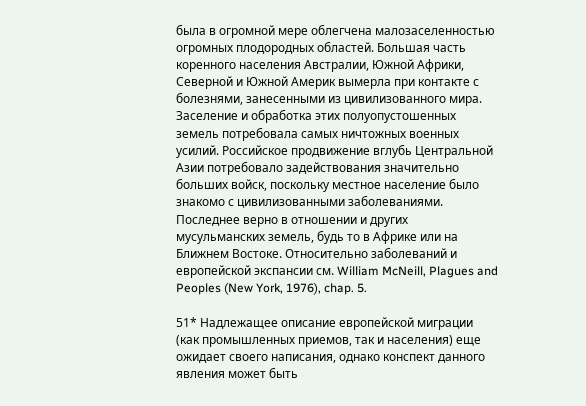была в огромной мере облегчена малозаселенностью огромных плодородных областей. Большая часть коренного населения Австралии, Южной Африки, Северной и Южной Америк вымерла при контакте с болезнями, занесенными из цивилизованного мира. Заселение и обработка этих полуопустошенных земель потребовала самых ничтожных военных усилий. Российское продвижение вглубь Центральной Азии потребовало задействования значительно больших войск, поскольку местное население было знакомо с цивилизованными заболеваниями. Последнее верно в отношении и других мусульманских земель, будь то в Африке или на Ближнем Востоке. Относительно заболеваний и европейской экспансии см. William McNeill, Plagues and Peoples (New York, 1976), chap. 5.

51* Надлежащее описание европейской миграции (как промышленных приемов, так и населения) еще ожидает своего написания, однако конспект данного явления может быть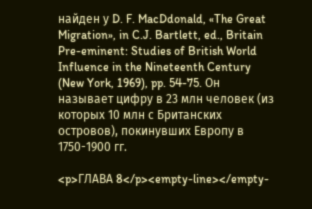найден у D. F. MacDdonald, «The Great Migration», in C.J. Bartlett, ed., Britain Pre-eminent: Studies of British World Influence in the Nineteenth Century (New York, 1969), pp. 54-75. Он называет цифру в 23 млн человек (из которых 10 млн с Британских островов), покинувших Европу в 1750-1900 гг.

<p>ГЛАВА 8</p><empty-line></empty-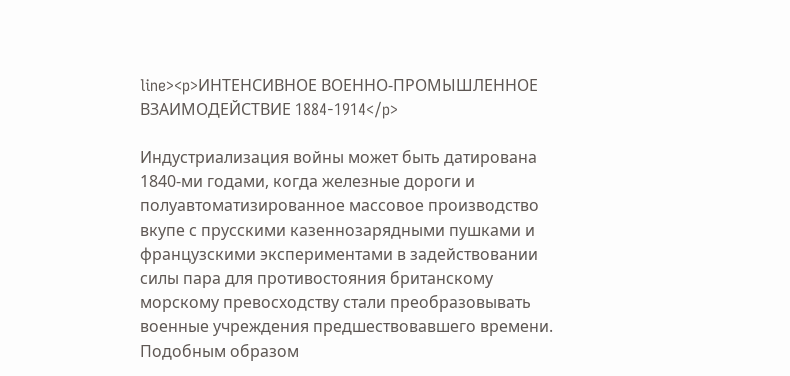line><p>ИНТЕНСИВНОЕ ВОЕННО-ПРОМЫШЛЕННОЕ ВЗАИМОДЕЙСТВИЕ 1884-1914</p>

Индустриализация войны может быть датирована 1840-ми годами, когда железные дороги и полуавтоматизированное массовое производство вкупе с прусскими казеннозарядными пушками и французскими экспериментами в задействовании силы пара для противостояния британскому морскому превосходству стали преобразовывать военные учреждения предшествовавшего времени. Подобным образом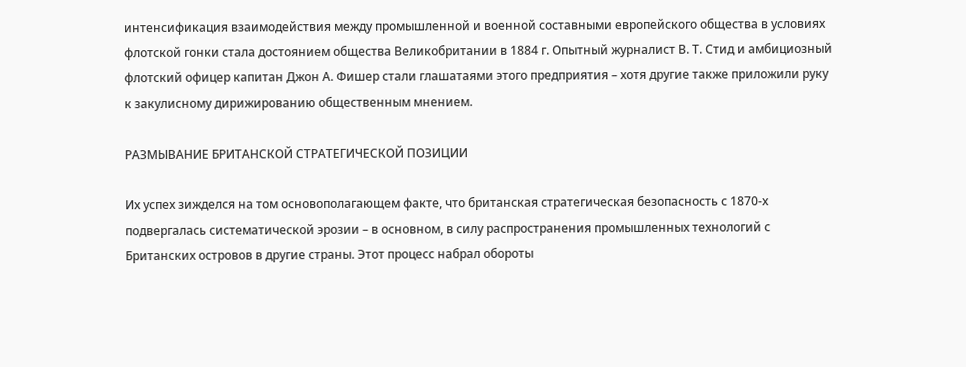интенсификация взаимодействия между промышленной и военной составными европейского общества в условиях флотской гонки стала достоянием общества Великобритании в 1884 г. Опытный журналист В. Т. Стид и амбициозный флотский офицер капитан Джон А. Фишер стали глашатаями этого предприятия – хотя другие также приложили руку к закулисному дирижированию общественным мнением.

РАЗМЫВАНИЕ БРИТАНСКОЙ СТРАТЕГИЧЕСКОЙ ПОЗИЦИИ

Их успех зижделся на том основополагающем факте, что британская стратегическая безопасность с 1870-х подвергалась систематической эрозии – в основном, в силу распространения промышленных технологий с Британских островов в другие страны. Этот процесс набрал обороты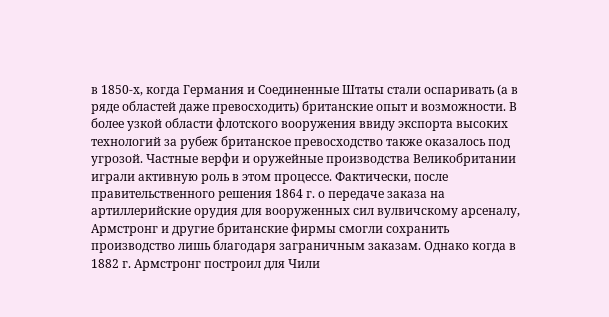в 1850-х, когда Германия и Соединенные Штаты стали оспаривать (а в ряде областей даже превосходить) британские опыт и возможности. В более узкой области флотского вооружения ввиду экспорта высоких технологий за рубеж британское превосходство также оказалось под угрозой. Частные верфи и оружейные производства Великобритании играли активную роль в этом процессе. Фактически, после правительственного решения 1864 г. о передаче заказа на артиллерийские орудия для вооруженных сил вулвичскому арсеналу, Армстронг и другие британские фирмы смогли сохранить производство лишь благодаря заграничным заказам. Однако когда в 1882 г. Армстронг построил для Чили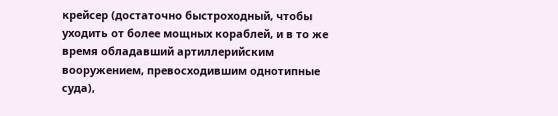крейсер (достаточно быстроходный, чтобы уходить от более мощных кораблей, и в то же время обладавший артиллерийским вооружением, превосходившим однотипные суда),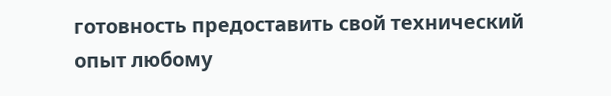готовность предоставить свой технический опыт любому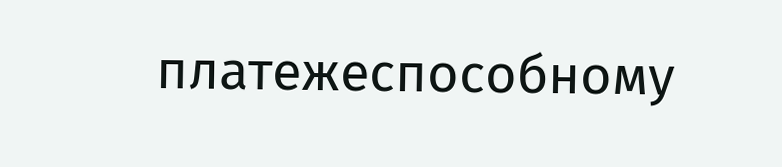платежеспособному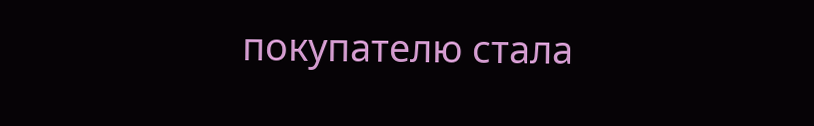покупателю стала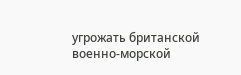угрожать британской военно-морской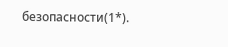безопасности(1*).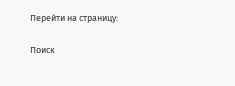Перейти на страницу:

Поиск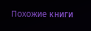Похожие книги